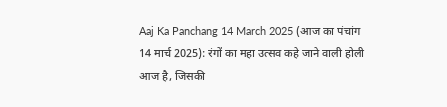Aaj Ka Panchang 14 March 2025 (आज का पंचांग 14 मार्च 2025): रंगों का महा उत्सव कहे जाने वाली होली आज है, जिसकी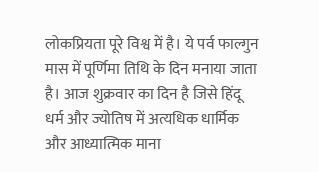लोकप्रियता पूरे विश्व में है। ये पर्व फाल्गुन मास में पूर्णिमा तिथि के दिन मनाया जाता है। आज शुक्रवार का दिन है जिसे हिंदू धर्म और ज्योतिष में अत्यधिक धार्मिक और आध्यात्मिक माना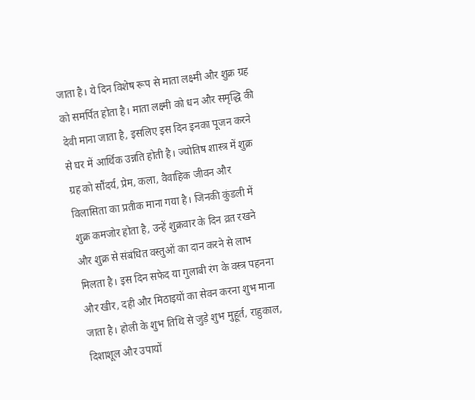जाता है। ये दिन विशेष रूप से माता लक्ष्मी और शुक्र ग्रह को समर्पित होता है। माता लक्ष्मी को धन और समृद्धि की देवी माना जाता है, इसलिए इस दिन इनका पूजन करने से घर में आर्थिक उन्नति होती है। ज्योतिष शास्त्र में शुक्र ग्रह को सौंदर्य, प्रेम, कला, वैवाहिक जीवन और विलासिता का प्रतीक माना गया है। जिनकी कुंडली में शुक्र कमजोर होता है, उन्हें शुक्रवार के दिन व्रत रखने और शुक्र से संबंधित वस्तुओं का दान करने से लाभ मिलता है। इस दिन सफेद या गुलाबी रंग के वस्त्र पहनना और खीर, दही और मिठाइयों का सेवन करना शुभ माना जाता है। होली के शुभ तिथि से जुड़े शुभ मुहूर्त, राहुकाल, दिशाशूल और उपायों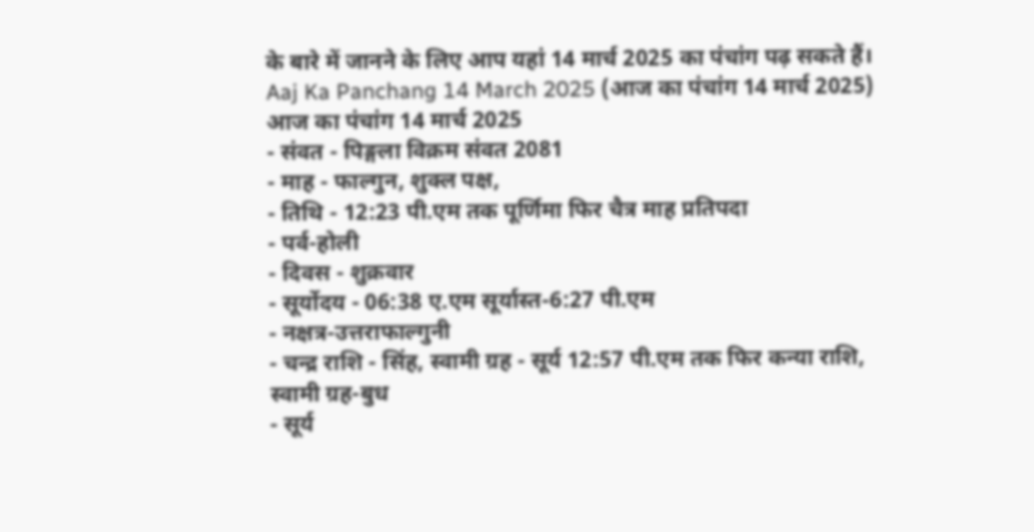के बारे में जानने के लिए आप यहां 14 मार्च 2025 का पंचांग पढ़ सकते हैं।
Aaj Ka Panchang 14 March 2025 (आज का पंचांग 14 मार्च 2025)
आज का पंचांग 14 मार्च 2025
- संवत - पिङ्गला विक्रम संवत 2081
- माह - फाल्गुन, शुक्ल पक्ष,
- तिथि - 12:23 पी.एम तक पूर्णिमा फिर चैत्र माह प्रतिपदा
- पर्व-होली
- दिवस - शुक्रवार
- सूर्योदय - 06:38 ए.एम सूर्यास्त-6:27 पी.एम
- नक्षत्र-उत्तराफाल्गुनी
- चन्द्र राशि - सिंह, स्वामी ग्रह - सूर्य 12:57 पी.एम तक फिर कन्या राशि, स्वामी ग्रह-बुध
- सूर्य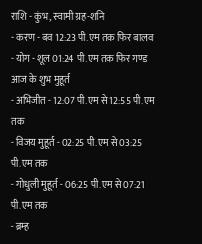राशि - कुंभ, स्वामी ग्रह-शनि
- करण - बव 12:23 पी.एम तक फिर बालव
- योग - शूल 01:24 पी.एम तक फिर गण्ड
आज के शुभ मुहूर्त
- अभिजीत - 12:07 पी.एम से 12:55 पी.एम तक
- विजय मुहूर्त - 02:25 पी.एम से 03:25 पी.एम तक
- गोधुली मुहूर्त - 06:25 पी.एम से 07:21 पी.एम तक
- ब्रम्ह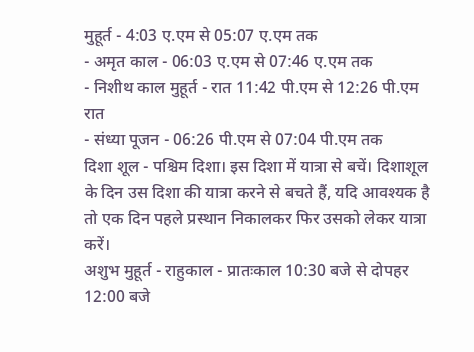मुहूर्त - 4:03 ए.एम से 05:07 ए.एम तक
- अमृत काल - 06:03 ए.एम से 07:46 ए.एम तक
- निशीथ काल मुहूर्त - रात 11:42 पी.एम से 12:26 पी.एम रात
- संध्या पूजन - 06:26 पी.एम से 07:04 पी.एम तक
दिशा शूल - पश्चिम दिशा। इस दिशा में यात्रा से बचें। दिशाशूल के दिन उस दिशा की यात्रा करने से बचते हैं, यदि आवश्यक है तो एक दिन पहले प्रस्थान निकालकर फिर उसको लेकर यात्रा करें।
अशुभ मुहूर्त - राहुकाल - प्रातःकाल 10:30 बजे से दोपहर 12:00 बजे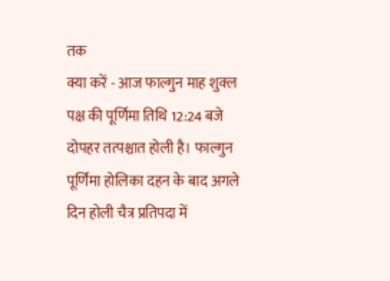तक
क्या करें - आज फाल्गुन माह शुक्ल पक्ष की पूर्णिमा तिथि 12:24 बजे दोपहर तत्पश्चात होली है। फाल्गुन पूर्णिमा होलिका दहन के बाद अगले दिन होली चैत्र प्रतिपदा में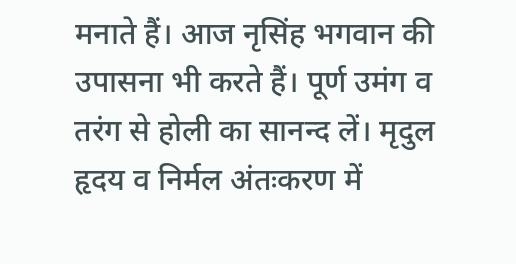मनाते हैं। आज नृसिंह भगवान की उपासना भी करते हैं। पूर्ण उमंग व तरंग से होली का सानन्द लें। मृदुल हृदय व निर्मल अंतःकरण में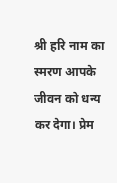श्री हरि नाम का स्मरण आपके जीवन को धन्य कर देगा। प्रेम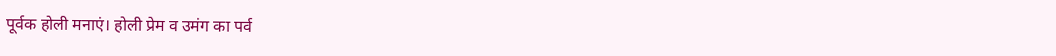पूर्वक होली मनाएं। होली प्रेम व उमंग का पर्व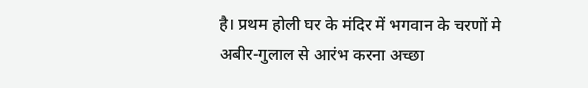है। प्रथम होली घर के मंदिर में भगवान के चरणों मे अबीर-गुलाल से आरंभ करना अच्छा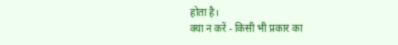होता है।
क्या न करें - किसी भी प्रकार का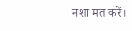नशा मत करें।